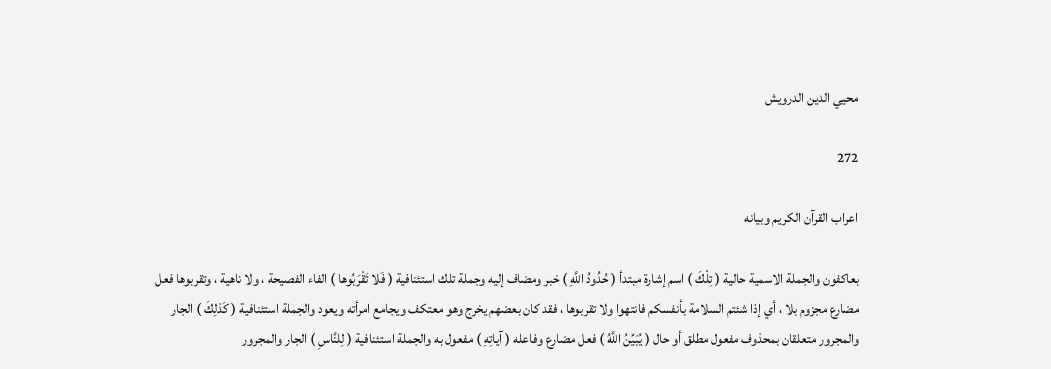محيي الدين الدرويش

272

اعراب القرآن الكريم وبيانه

بعاكفون والجملة الاسمية حالية ( تِلْكَ ) اسم إشارة مبتدأ ( حُدُودُ اللَّهِ ) خبر ومضاف إليه وجملة تلك استئنافية ( فَلا تَقْرَبُوها ) الفاء الفصيحة ، ولا ناهية ، وتقربوها فعل مضارع مجزوم بلا ، أي إذا شئتم السلامة بأنفسكم فانتهوا ولا تقربوها ، فقد كان بعضهم يخرج وهو معتكف ويجامع امرأته ويعود والجملة استئنافية ( كَذلِكَ ) الجار والمجرور متعلقان بمحذوف مفعول مطلق أو حال ( يُبَيِّنُ اللَّهُ ) فعل مضارع وفاعله ( آياتِهِ ) مفعول به والجملة استئنافية ( لِلنَّاسِ ) الجار والمجرور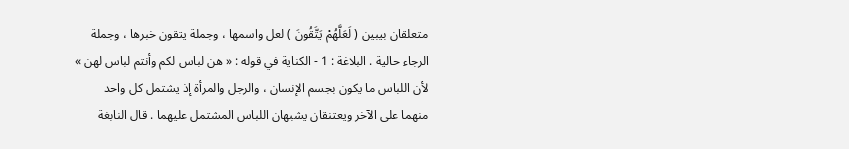متعلقان بيبين ( لَعَلَّهُمْ يَتَّقُونَ ) لعل واسمها ، وجملة يتقون خبرها ، وجملة الرجاء حالية . البلاغة : 1 - الكناية في قوله : « هن لباس لكم وأنتم لباس لهن » لأن اللباس ما يكون بجسم الإنسان ، والرجل والمرأة إذ يشتمل كل واحد منهما على الآخر ويعتنقان يشبهان اللباس المشتمل عليهما . قال النابغة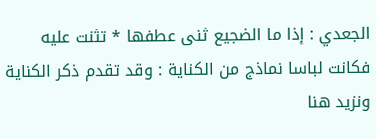الجعدي : إذا ما الضجيع ثنى عطفها * تثنت عليه فكانت لباسا نماذج من الكناية : وقد تقدم ذكر الكناية ونزيد هنا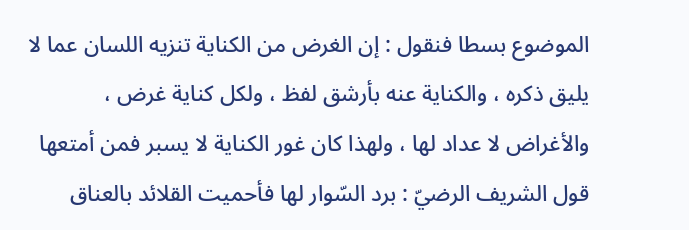الموضوع بسطا فنقول : إن الغرض من الكناية تنزيه اللسان عما لا يليق ذكره ، والكناية عنه بأرشق لفظ ، ولكل كناية غرض ، والأغراض لا عداد لها ، ولهذا كان غور الكناية لا يسبر فمن أمتعها قول الشريف الرضيّ : برد السّوار لها فأحميت القلائد بالعناق